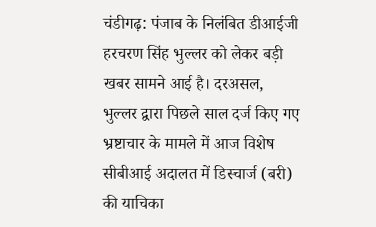चंडीगढ़: पंजाब के निलंबित डीआईजी हरचरण सिंह भुल्लर को लेकर बड़ी खबर सामने आई है। दरअसल, भुल्लर द्वारा पिछले साल दर्ज किए गए भ्रष्टाचार के मामले में आज विशेष सीबीआई अदालत में डिस्चार्ज (बरी) की याचिका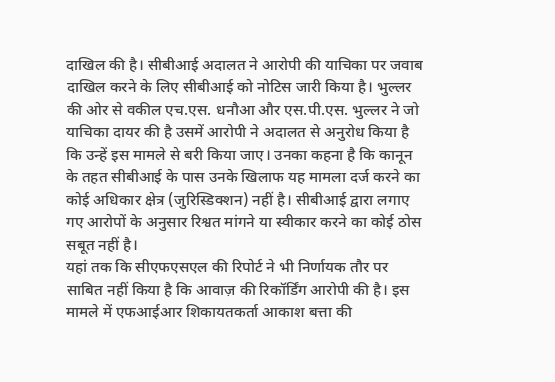दाखिल की है। सीबीआई अदालत ने आरोपी की याचिका पर जवाब दाखिल करने के लिए सीबीआई को नोटिस जारी किया है। भुल्लर की ओर से वकील एच.एस. धनौआ और एस.पी.एस. भुल्लर ने जो याचिका दायर की है उसमें आरोपी ने अदालत से अनुरोध किया है कि उन्हें इस मामले से बरी किया जाए। उनका कहना है कि कानून के तहत सीबीआई के पास उनके खिलाफ यह मामला दर्ज करने का कोई अधिकार क्षेत्र (जुरिस्डिक्शन) नहीं है। सीबीआई द्वारा लगाए गए आरोपों के अनुसार रिश्वत मांगने या स्वीकार करने का कोई ठोस सबूत नहीं है।
यहां तक कि सीएफएसएल की रिपोर्ट ने भी निर्णायक तौर पर साबित नहीं किया है कि आवाज़ की रिकॉर्डिंग आरोपी की है। इस मामले में एफआईआर शिकायतकर्ता आकाश बत्ता की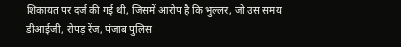शिकायत पर दर्ज की गई थी, जिसमें आरोप है कि भुल्लर, जो उस समय डीआईजी, रोपड़ रेंज, पंजाब पुलिस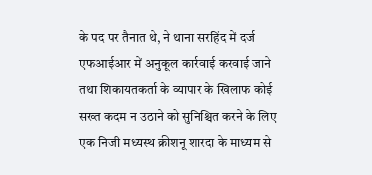के पद पर तैनात थे, ने थाना सरहिंद में दर्ज एफआईआर में अनुकूल कार्रवाई करवाई जाने तथा शिकायतकर्ता के व्यापार के खिलाफ कोई सख्त कदम न उठाने को सुनिश्चित करने के लिए एक निजी मध्यस्थ क्रीशनू शारदा के माध्यम से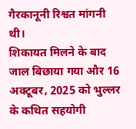गैरकानूनी रिश्वत मांगनी थी।
शिकायत मिलने के बाद जाल बिछाया गया और 16 अक्टूबर, 2025 को भुल्लर के कथित सहयोगी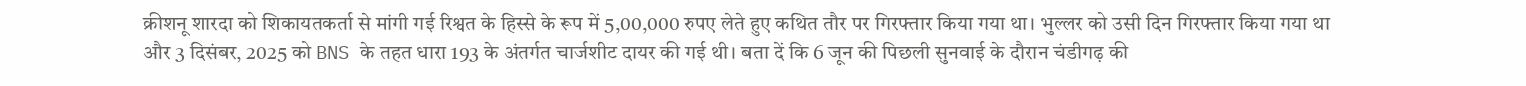क्रीशनू शारदा को शिकायतकर्ता से मांगी गई रिश्वत के हिस्से के रूप में 5,00,000 रुपए लेते हुए कथित तौर पर गिरफ्तार किया गया था। भुल्लर को उसी दिन गिरफ्तार किया गया था और 3 दिसंबर, 2025 को BNS के तहत धारा 193 के अंतर्गत चार्जशीट दायर की गई थी। बता दें कि 6 जून की पिछली सुनवाई के दौरान चंडीगढ़ की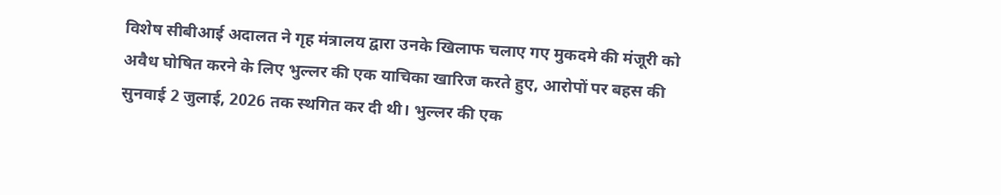विशेष सीबीआई अदालत ने गृह मंत्रालय द्वारा उनके खिलाफ चलाए गए मुकदमे की मंजूरी को अवैध घोषित करने के लिए भुल्लर की एक याचिका खारिज करते हुए, आरोपों पर बहस की सुनवाई 2 जुलाई, 2026 तक स्थगित कर दी थी। भुल्लर की एक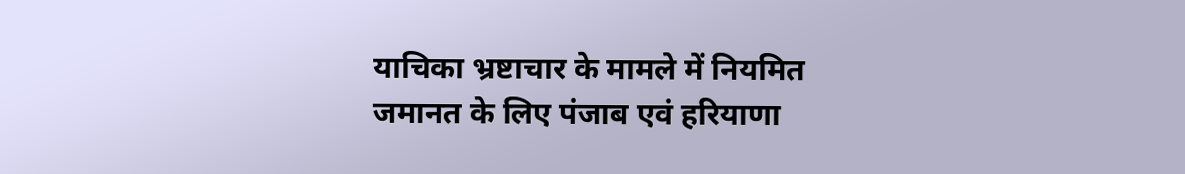याचिका भ्रष्टाचार के मामले में नियमित जमानत के लिए पंजाब एवं हरियाणा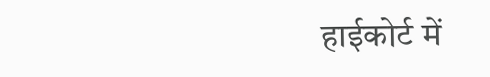हाईकोर्ट में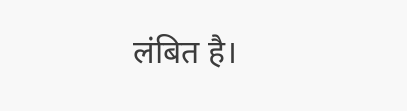लंबित है।